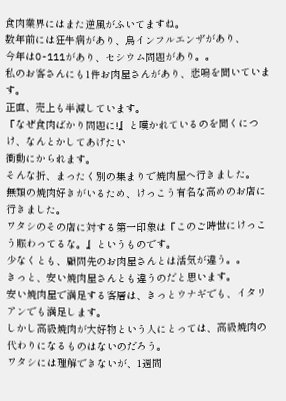食肉業界にはまた逆風がふいてますね。
数年前には狂牛病があり、鳥インフルエンザがあり、
今年はO-111があり、セシウム問題があり。。
私のお客さんにも1件お肉屋さんがあり、悲鳴を聞いています。
正直、売上も半減しています。
『なぜ食肉ばかり問題に!』と嘆かれているのを聞くにつけ、なんとかしてあげたい
衝動にかられます。
そんな折、まったく別の集まりで焼肉屋へ行きました。
無類の焼肉好きがいるため、けっこう有名な高めのお店に行きました。
ワタシのその店に対する第一印象は『このご時世にけっこう賑わってるな。』というものです。
少なくとも、顧問先のお肉屋さんとは活気が違う。。
きっと、安い焼肉屋さんとも違うのだと思います。
安い焼肉屋で満足する客層は、きっとウナギでも、イタリアンでも満足します。
しかし高級焼肉が大好物という人にとっては、高級焼肉の代わりになるものはないのだろう。
ワタシには理解できないが、1週間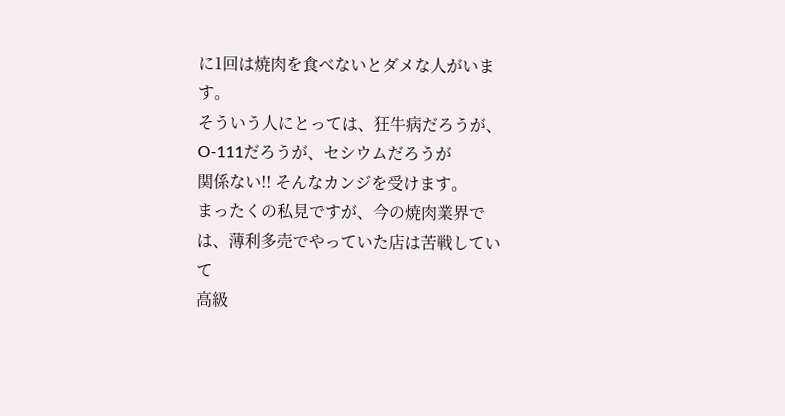に1回は焼肉を食べないとダメな人がいます。
そういう人にとっては、狂牛病だろうが、O-111だろうが、セシウムだろうが
関係ない!! そんなカンジを受けます。
まったくの私見ですが、今の焼肉業界では、薄利多売でやっていた店は苦戦していて
高級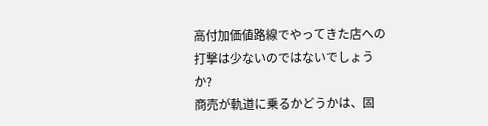高付加価値路線でやってきた店への打撃は少ないのではないでしょうか?
商売が軌道に乗るかどうかは、固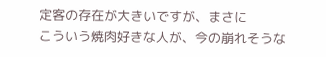定客の存在が大きいですが、まさに
こういう焼肉好きな人が、今の崩れそうな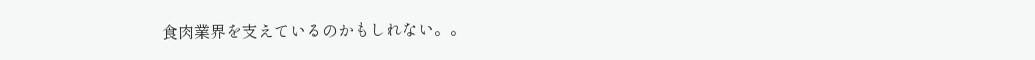食肉業界を支えているのかもしれない。。